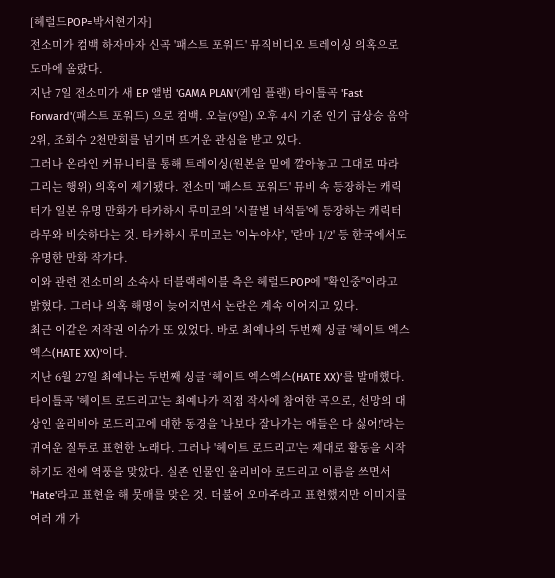[헤럴드POP=박서현기자]
전소미가 컴백 하자마자 신곡 '패스트 포워드' 뮤직비디오 트레이싱 의혹으로 도마에 올랐다.
지난 7일 전소미가 새 EP 앨범 'GAMA PLAN'(게임 플랜) 타이틀곡 'Fast Forward'(패스트 포워드) 으로 컴백. 오늘(9일) 오후 4시 기준 인기 급상승 음악 2위, 조회수 2천만회를 넘기며 뜨거운 관심을 받고 있다.
그러나 온라인 커뮤니티를 통해 트레이싱(원본을 밑에 깔아놓고 그대로 따라 그리는 행위) 의혹이 제기됐다. 전소미 '패스트 포워드' 뮤비 속 등장하는 캐릭터가 일본 유명 만화가 타카하시 루미코의 '시끌별 녀석들'에 등장하는 캐릭터 라무와 비슷하다는 것. 타카하시 루미코는 '이누야샤', '란마 1/2' 등 한국에서도 유명한 만화 작가다.
이와 관련 전소미의 소속사 더블랙레이블 측은 헤럴드POP에 "확인중"이라고 밝혔다. 그러나 의혹 해명이 늦어지면서 논란은 계속 이어지고 있다.
최근 이같은 저작권 이슈가 또 있었다. 바로 최예나의 두번째 싱글 '헤이트 엑스엑스(HATE XX)'이다.
지난 6월 27일 최예나는 두번째 싱글 ‘헤이트 엑스엑스(HATE XX)’를 발매했다. 타이틀곡 '헤이트 로드리고'는 최예나가 직접 작사에 참여한 곡으로, 선망의 대상인 올리비아 로드리고에 대한 동경을 '나보다 잘나가는 애들은 다 싫어!'라는 귀여운 질투로 표현한 노래다. 그러나 '헤이트 로드리고'는 제대로 활동을 시작하기도 전에 역풍을 맞았다. 실존 인물인 올리비아 로드리고 이름을 쓰면서 'Hate'라고 표현을 해 뭇매를 맞은 것. 더불어 오마주라고 표현했지만 이미지를 여러 개 가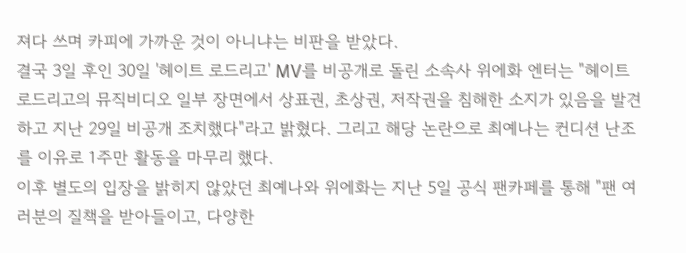져다 쓰며 카피에 가까운 것이 아니냐는 비판을 받았다.
결국 3일 후인 30일 '헤이트 로드리고' MV를 비공개로 돌린 소속사 위에화 엔터는 "헤이트 로드리고의 뮤직비디오 일부 장면에서 상표권, 초상권, 저작권을 침해한 소지가 있음을 발견하고 지난 29일 비공개 조치했다"라고 밝혔다. 그리고 해당 논란으로 최예나는 컨디션 난조를 이유로 1주만 활동을 마무리 했다.
이후 별도의 입장을 밝히지 않았던 최예나와 위에화는 지난 5일 공식 팬카페를 통해 "팬 여러분의 질책을 받아들이고, 다양한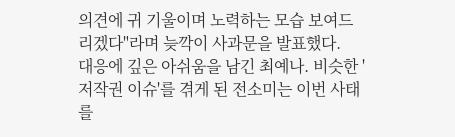의견에 귀 기울이며 노력하는 모습 보여드리겠다"라며 늦깍이 사과문을 발표했다.
대응에 깊은 아쉬움을 남긴 최예나. 비슷한 '저작권 이슈'를 겪게 된 전소미는 이번 사태를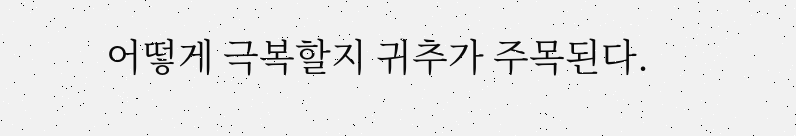어떻게 극복할지 귀추가 주목된다.